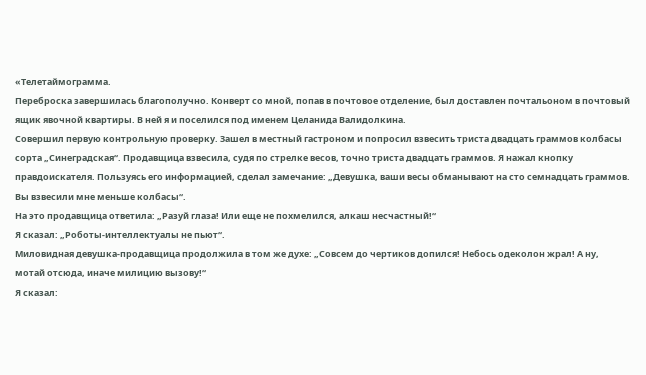«Телетаймограмма.
Переброска завершилась благополучно. Конверт со мной, попав в почтовое отделение, был доставлен почтальоном в почтовый ящик явочной квартиры. В ней я и поселился под именем Целанида Валидолкина.
Совершил первую контрольную проверку. Зашел в местный гастроном и попросил взвесить триста двадцать граммов колбасы сорта „Синеградская“. Продавщица взвесила, судя по стрелке весов, точно триста двадцать граммов. Я нажал кнопку правдоискателя. Пользуясь его информацией, сделал замечание: „Девушка, ваши весы обманывают на сто семнадцать граммов. Вы взвесили мне меньше колбасы“.
На это продавщица ответила: „Разуй глаза! Или еще не похмелился, алкаш несчастный!“
Я сказал: „Роботы-интеллектуалы не пьют“.
Миловидная девушка-продавщица продолжила в том же духе: „Совсем до чертиков допился! Небось одеколон жрал! А ну, мотай отсюда, иначе милицию вызову!“
Я сказал: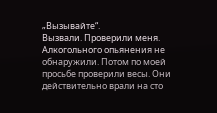„Вызывайте“.
Вызвали. Проверили меня. Алкогольного опьянения не обнаружили. Потом по моей просьбе проверили весы. Они действительно врали на сто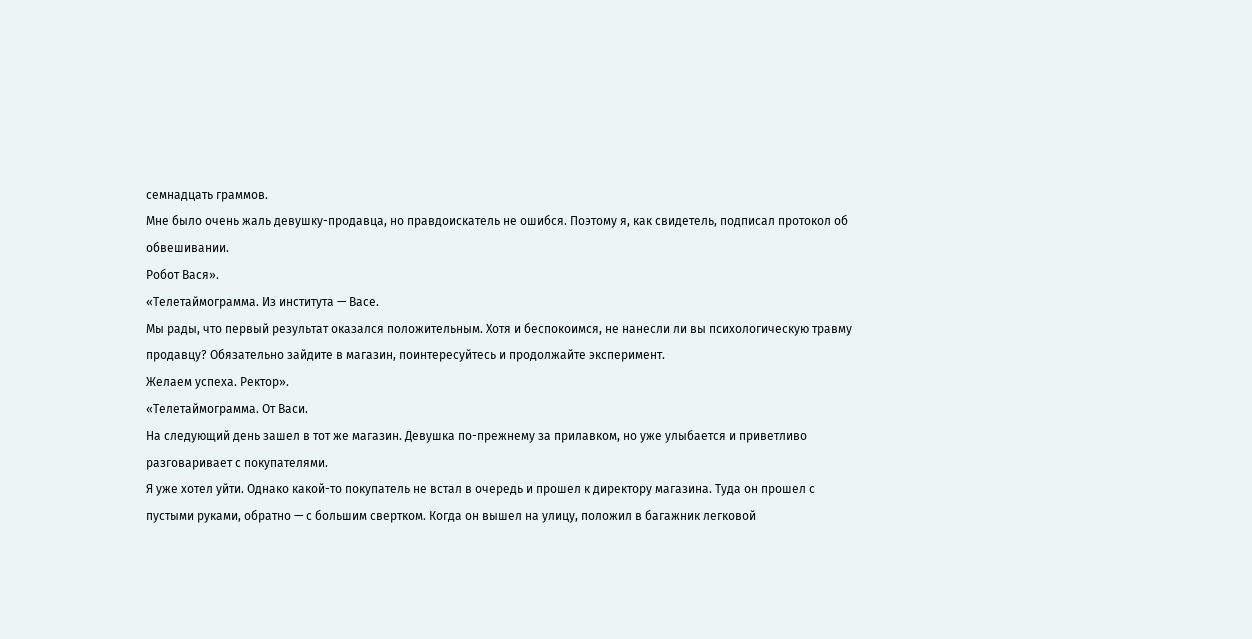семнадцать граммов.
Мне было очень жаль девушку-продавца, но правдоискатель не ошибся. Поэтому я, как свидетель, подписал протокол об обвешивании.
Робот Вася».
«Телетаймограмма. Из института — Васе.
Мы рады, что первый результат оказался положительным. Хотя и беспокоимся, не нанесли ли вы психологическую травму продавцу? Обязательно зайдите в магазин, поинтересуйтесь и продолжайте эксперимент.
Желаем успеха. Ректор».
«Телетаймограмма. От Васи.
На следующий день зашел в тот же магазин. Девушка по-прежнему за прилавком, но уже улыбается и приветливо разговаривает с покупателями.
Я уже хотел уйти. Однако какой-то покупатель не встал в очередь и прошел к директору магазина. Туда он прошел с пустыми руками, обратно — с большим свертком. Когда он вышел на улицу, положил в багажник легковой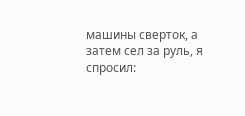машины сверток, а затем сел за руль, я спросил: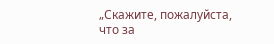„Скажите, пожалуйста, что за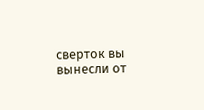сверток вы вынесли от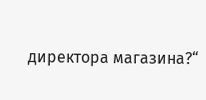директора магазина?“